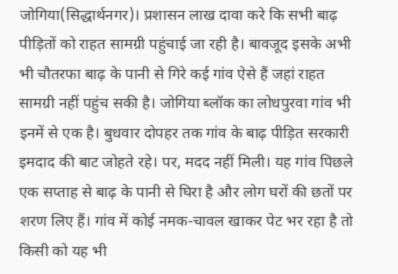जोगिया(सिद्धार्थनगर)। प्रशासन लाख दावा करे कि सभी बाढ़ पीड़ितों को राहत सामग्री पहुंचाई जा रही है। बावजूद इसके अभी भी चौतरफा बाढ़ के पानी से गिरे कई गांव ऐसे हैं जहां राहत सामग्री नहीं पहुंच सकी है। जोगिया ब्लॉक का लोधपुरवा गांव भी इनमें से एक है। बुधवार दोपहर तक गांव के बाढ़ पीड़ित सरकारी इमदाद की बाट जोहते रहे। पर, मदद नहीं मिली। यह गांव पिछले एक सप्ताह से बाढ़ के पानी से घिरा है और लोग घरों की छतों पर शरण लिए हैं। गांव में कोई नमक-चावल खाकर पेट भर रहा है तो किसी को यह भी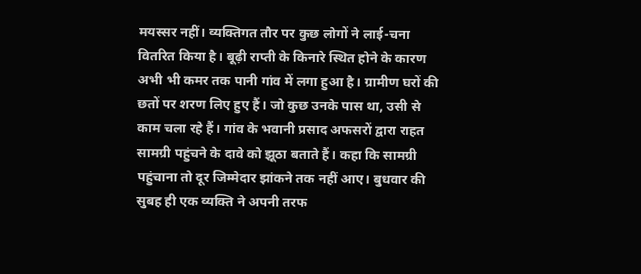मयस्सर नहीं। व्यक्तिगत तौर पर कुछ लोगों ने लाई-चना वितरित किया है। बूढ़ी राप्ती के किनारे स्थित होने के कारण अभी भी कमर तक पानी गांव में लगा हुआ है। ग्रामीण घरों की छतों पर शरण लिए हुए हैं। जो कुछ उनके पास था, उसी से काम चला रहे हैं। गांव के भवानी प्रसाद अफसरों द्वारा राहत सामग्री पहुंचने के दावे को झूठा बताते हैं। कहा कि सामग्री पहुंचाना तो दूर जिम्मेदार झांकने तक नहीं आए। बुधवार की सुबह ही एक व्यक्ति ने अपनी तरफ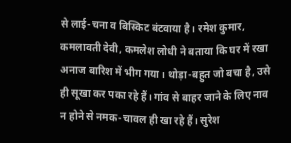से लाई-चना व बिस्किट बंटवाया है। रमेश कुमार, कमलावती देवी, कमलेश लोधी ने बताया कि घर में रखा अनाज बारिश में भीग गया। थोड़ा-बहुत जो बचा है, उसे ही सूखा कर पका रहे हैं। गांव से बाहर जाने के लिए नाव न होने से नमक-चावल ही खा रहे हैं। सुरेश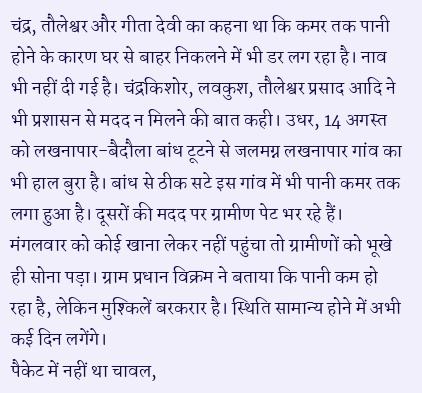चंद्र, तौलेश्वर और गीता देवी का कहना था कि कमर तक पानी होने के कारण घर से बाहर निकलने में भी डर लग रहा है। नाव भी नहीं दी गई है। चंद्रकिशोर, लवकुश, तौलेश्वर प्रसाद आदि ने भी प्रशासन से मदद न मिलने की बात कही। उधर, 14 अगस्त को लखनापार-बैदौला बांध टूटने से जलमग्न लखनापार गांव का भी हाल बुरा है। बांध से ठीक सटे इस गांव में भी पानी कमर तक लगा हुआ है। दूसरों की मदद पर ग्रामीण पेट भर रहे हैं। मंगलवार को कोई खाना लेकर नहीं पहुंचा तो ग्रामीणों को भूखे ही सोना पड़ा। ग्राम प्रधान विक्रम ने बताया कि पानी कम हो रहा है, लेकिन मुश्किलें बरकरार है। स्थिति सामान्य होने में अभी कई दिन लगेंगे।
पैकेट में नहीं था चावल,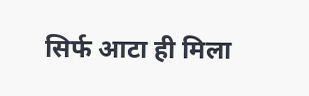सिर्फ आटा ही मिला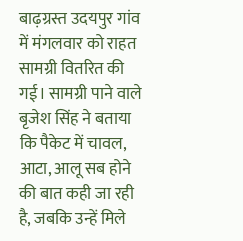बाढ़ग्रस्त उदयपुर गांव में मंगलवार को राहत सामग्री वितरित की गई। सामग्री पाने वाले बृजेश सिंह ने बताया कि पैकेट में चावल, आटा, आलू सब होने की बात कही जा रही है, जबकि उन्हें मिले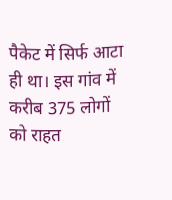पैकेट में सिर्फ आटा ही था। इस गांव में करीब 375 लोगों को राहत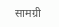सामग्री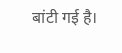बांटी गई है।